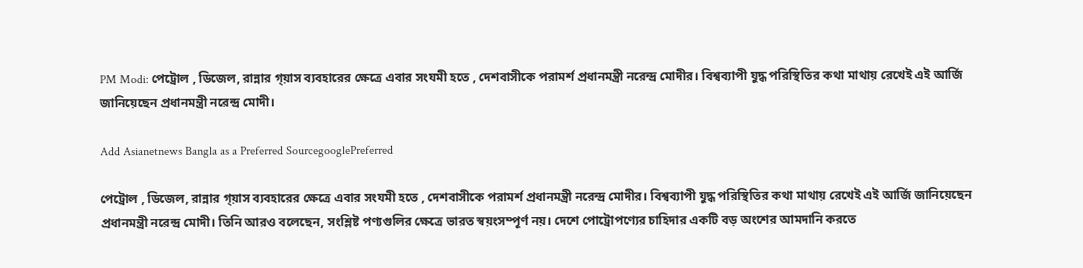PM Modi: পেট্রোল , ডিজেল, রান্নার গ্য়াস ব্যবহারের ক্ষেত্রে এবার সংযমী হতে , দেশবাসীকে পরামর্শ প্রধানমন্ত্রী নরেন্দ্র মোদীর। বিশ্বব্যাপী যুদ্ধ পরিস্থিতির কথা মাথায় রেখেই এই আর্জি জানিয়েছেন প্রধানমন্ত্রী নরেন্দ্র মোদী।

Add Asianetnews Bangla as a Preferred SourcegooglePreferred

পেট্রোল , ডিজেল, রান্নার গ্য়াস ব্যবহারের ক্ষেত্রে এবার সংযমী হতে , দেশবাসীকে পরামর্শ প্রধানমন্ত্রী নরেন্দ্র মোদীর। বিশ্বব্যাপী যুদ্ধ পরিস্থিতির কথা মাথায় রেখেই এই আর্জি জানিয়েছেন প্রধানমন্ত্রী নরেন্দ্র মোদী। তিনি আরও বলেছেন, সংশ্লিষ্ট পণ্যগুলির ক্ষেত্রে ভারত স্বয়ংসম্পূর্ণ নয়। দেশে পোট্রোপণ্যের চাহিদার একটি বড় অংশের আমদানি করতে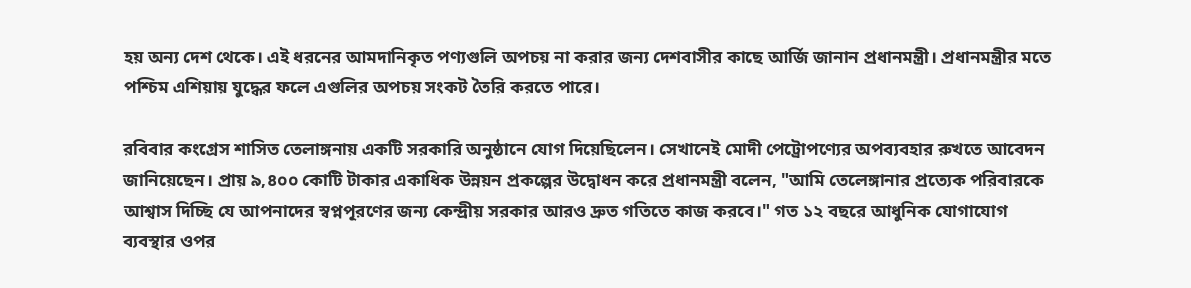হয় অন্য দেশ থেকে। এই ধরনের আমদানিকৃত পণ্যগুলি অপচয় না করার জন্য দেশবাসীর কাছে আর্জি জানান প্রধানমন্ত্রী। প্রধানমন্ত্রীর মতে পশ্চিম এশিয়ায় যুদ্ধের ফলে এগুলির অপচয় সংকট তৈরি করতে পারে।

রবিবার কংগ্রেস শাসিত তেলাঙ্গনায় একটি সরকারি অনুষ্ঠানে যোগ দিয়েছিলেন। সেখানেই মোদী পেট্রোপণ্যের অপব্যবহার রুখতে আবেদন জানিয়েছেন। প্রায় ৯,৪০০ কোটি টাকার একাধিক উন্নয়ন প্রকল্পের উদ্বোধন করে প্রধানমন্ত্রী বলেন, "আমি তেলেঙ্গানার প্রত্যেক পরিবারকে আশ্বাস দিচ্ছি যে আপনাদের স্বপ্নপূরণের জন্য কেন্দ্রীয় সরকার আরও দ্রুত গতিতে কাজ করবে।" গত ১২ বছরে আধুনিক যোগাযোগ ব্যবস্থার ওপর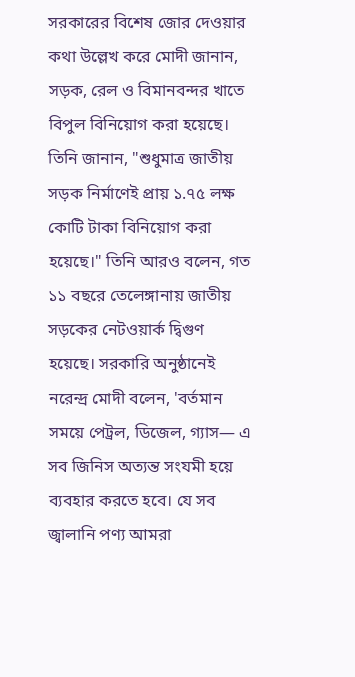সরকারের বিশেষ জোর দেওয়ার কথা উল্লেখ করে মোদী জানান, সড়ক, রেল ও বিমানবন্দর খাতে বিপুল বিনিয়োগ করা হয়েছে। তিনি জানান, "শুধুমাত্র জাতীয় সড়ক নির্মাণেই প্রায় ১.৭৫ লক্ষ কোটি টাকা বিনিয়োগ করা হয়েছে।" তিনি আরও বলেন, গত ১১ বছরে তেলেঙ্গানায় জাতীয় সড়কের নেটওয়ার্ক দ্বিগুণ হয়েছে। সরকারি অনুষ্ঠানেই নরেন্দ্র মোদী বলেন, 'বর্তমান সময়ে পেট্রল, ডিজেল, গ্যাস— এ সব জিনিস অত্যন্ত সংযমী হয়ে ব্যবহার করতে হবে। যে সব জ্বালানি পণ্য আমরা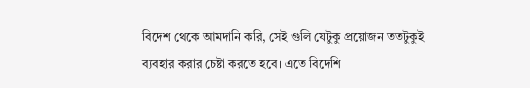বিদেশ থেকে আমদানি করি, সেই গুলি যেটুকু প্রয়োজন ততটুকুই ব্যবহার করার চেষ্টা করতে হবে। এতে বিদেশি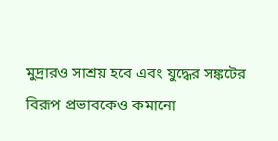মুদ্রারও সাশ্রয় হবে এবং যুদ্ধের সঙ্কটের বিরূপ প্রভাবকেও কমানো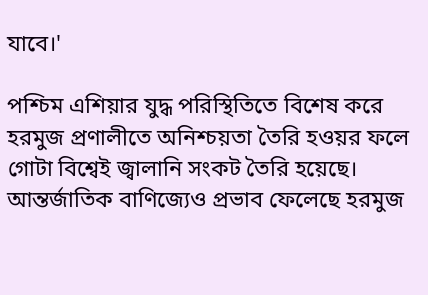যাবে।'

পশ্চিম এশিয়ার যুদ্ধ পরিস্থিতিতে বিশেষ করে হরমুজ প্রণালীতে অনিশ্চয়তা তৈরি হওয়র ফলে গোটা বিশ্বেই জ্বালানি সংকট তৈরি হয়েছে। আন্তর্জাতিক বাণিজ্যেও প্রভাব ফেলেছে হরমুজ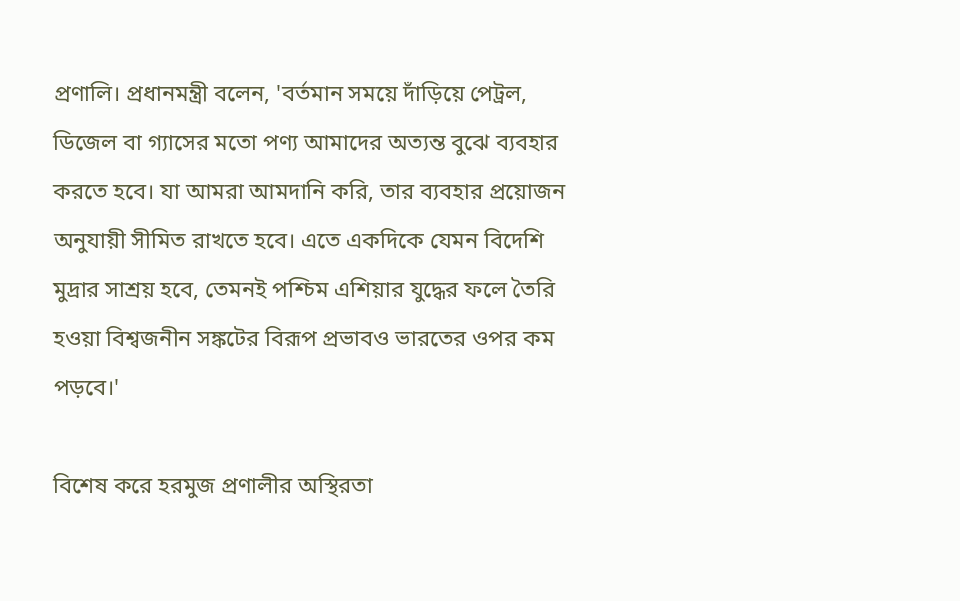প্রণালি। প্রধানমন্ত্রী বলেন, 'বর্তমান সময়ে দাঁড়িয়ে পেট্রল, ডিজেল বা গ্যাসের মতো পণ্য আমাদের অত্যন্ত বুঝে ব্যবহার করতে হবে। যা আমরা আমদানি করি, তার ব্যবহার প্রয়োজন অনুযায়ী সীমিত রাখতে হবে। এতে একদিকে যেমন বিদেশি মুদ্রার সাশ্রয় হবে, তেমনই পশ্চিম এশিয়ার যুদ্ধের ফলে তৈরি হওয়া বিশ্বজনীন সঙ্কটের বিরূপ প্রভাবও ভারতের ওপর কম পড়বে।'

বিশেষ করে হরমুজ প্রণালীর অস্থিরতা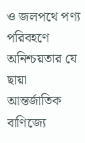ও জলপথে পণ্য পরিবহণে অনিশ্চয়তার যে ছায়া আন্তর্জাতিক বাণিজ্যে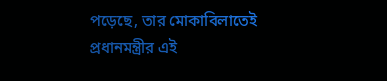পড়েছে, তার মোকাবিলাতেই প্রধানমন্ত্রীর এই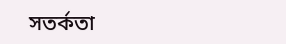সতর্কতা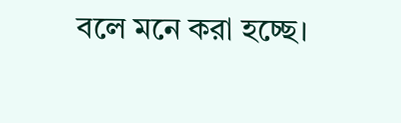বলে মনে করা হচ্ছে।